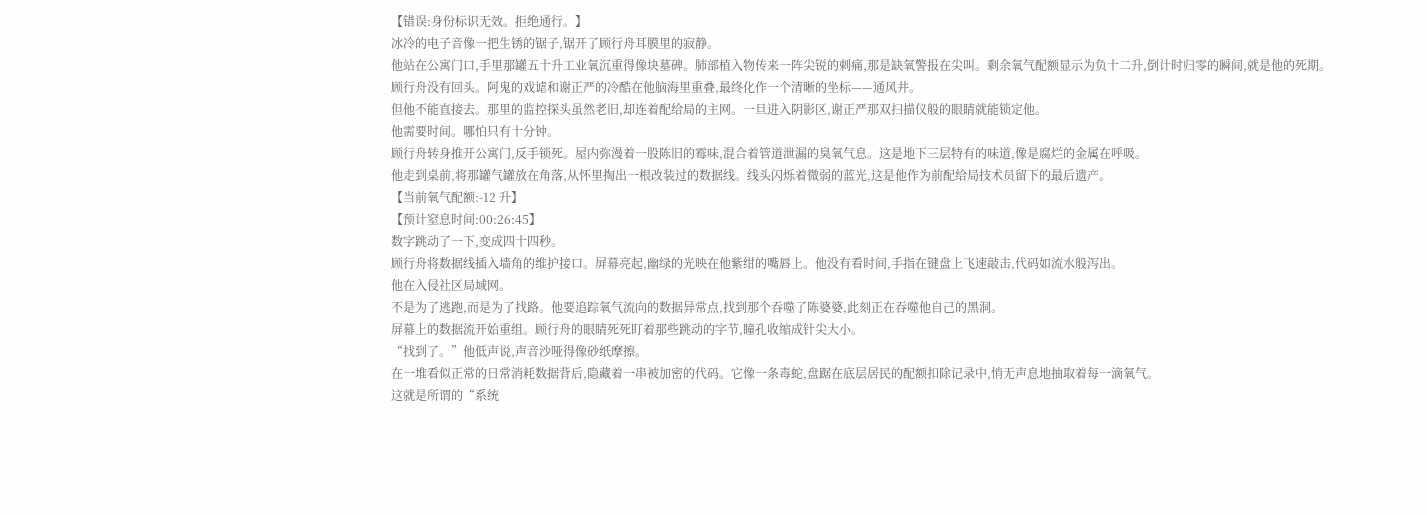【错误:身份标识无效。拒绝通行。】
冰冷的电子音像一把生锈的锯子,锯开了顾行舟耳膜里的寂静。
他站在公寓门口,手里那罐五十升工业氧沉重得像块墓碑。肺部植入物传来一阵尖锐的刺痛,那是缺氧警报在尖叫。剩余氧气配额显示为负十二升,倒计时归零的瞬间,就是他的死期。
顾行舟没有回头。阿鬼的戏谑和谢正严的冷酷在他脑海里重叠,最终化作一个清晰的坐标——通风井。
但他不能直接去。那里的监控探头虽然老旧,却连着配给局的主网。一旦进入阴影区,谢正严那双扫描仪般的眼睛就能锁定他。
他需要时间。哪怕只有十分钟。
顾行舟转身推开公寓门,反手锁死。屋内弥漫着一股陈旧的霉味,混合着管道泄漏的臭氧气息。这是地下三层特有的味道,像是腐烂的金属在呼吸。
他走到桌前,将那罐气罐放在角落,从怀里掏出一根改装过的数据线。线头闪烁着微弱的蓝光,这是他作为前配给局技术员留下的最后遗产。
【当前氧气配额:-12 升】
【预计窒息时间:00:26:45】
数字跳动了一下,变成四十四秒。
顾行舟将数据线插入墙角的维护接口。屏幕亮起,幽绿的光映在他紫绀的嘴唇上。他没有看时间,手指在键盘上飞速敲击,代码如流水般泻出。
他在入侵社区局域网。
不是为了逃跑,而是为了找路。他要追踪氧气流向的数据异常点,找到那个吞噬了陈婆婆,此刻正在吞噬他自己的黑洞。
屏幕上的数据流开始重组。顾行舟的眼睛死死盯着那些跳动的字节,瞳孔收缩成针尖大小。
“找到了。”他低声说,声音沙哑得像砂纸摩擦。
在一堆看似正常的日常消耗数据背后,隐藏着一串被加密的代码。它像一条毒蛇,盘踞在底层居民的配额扣除记录中,悄无声息地抽取着每一滴氧气。
这就是所谓的“系统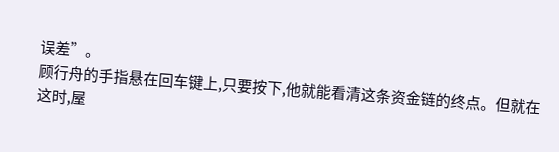误差”。
顾行舟的手指悬在回车键上,只要按下,他就能看清这条资金链的终点。但就在这时,屋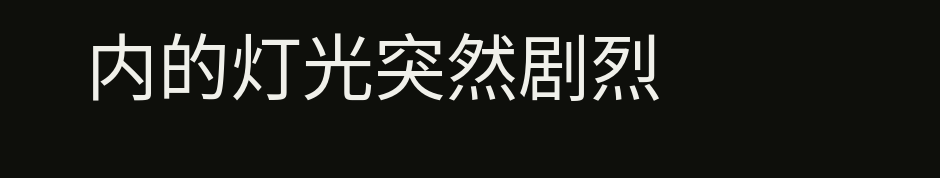内的灯光突然剧烈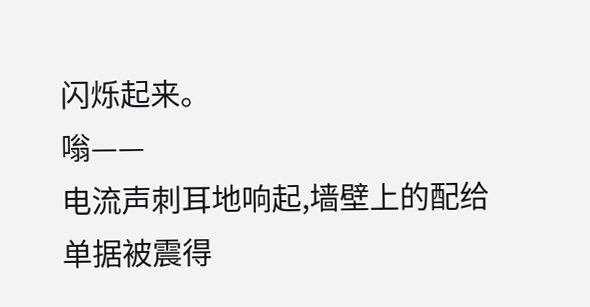闪烁起来。
嗡——
电流声刺耳地响起,墙壁上的配给单据被震得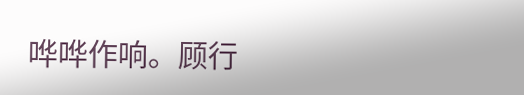哗哗作响。顾行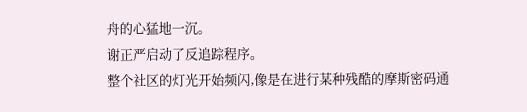舟的心猛地一沉。
谢正严启动了反追踪程序。
整个社区的灯光开始频闪,像是在进行某种残酷的摩斯密码通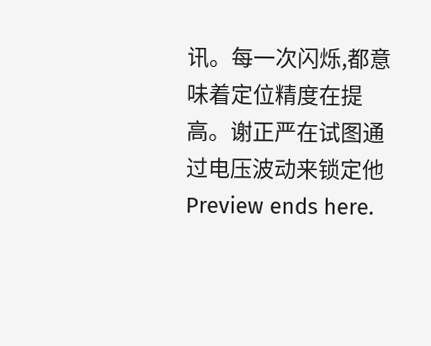讯。每一次闪烁,都意味着定位精度在提高。谢正严在试图通过电压波动来锁定他
Preview ends here.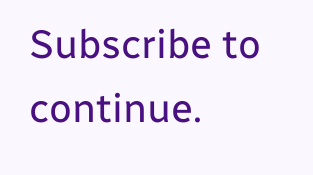Subscribe to continue.